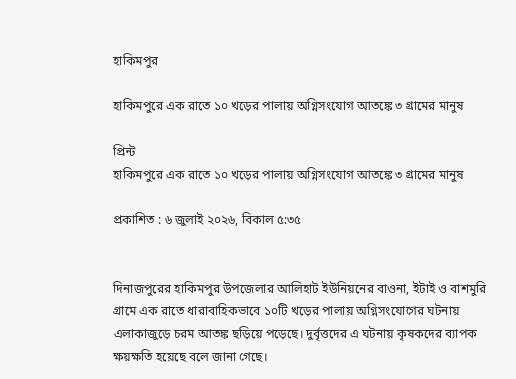হাকিমপুর

হাকিমপুরে এক রাতে ১০ খড়ের পালায় অগ্নিসংযোগ আতঙ্কে ৩ গ্রামের মানুষ

প্রিন্ট
হাকিমপুরে এক রাতে ১০ খড়ের পালায় অগ্নিসংযোগ আতঙ্কে ৩ গ্রামের মানুষ

প্রকাশিত : ৬ জুলাই ২০২৬, বিকাল ৫:৩৫


দিনাজপুরের হাকিমপুর উপজেলার আলিহাট ইউনিয়নের বাওনা, ইটাই ও বাশমুরি গ্রামে এক রাতে ধারাবাহিকভাবে ১০টি খড়ের পালায় অগ্নিসংযোগের ঘটনায় এলাকাজুড়ে চরম আতঙ্ক ছড়িয়ে পড়েছে। দুর্বৃত্তদের এ ঘটনায় কৃষকদের ব্যাপক ক্ষয়ক্ষতি হয়েছে বলে জানা গেছে।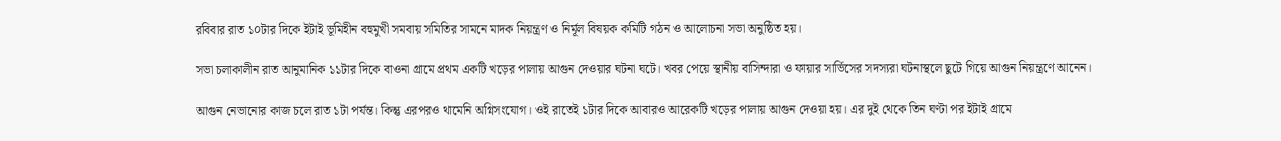রবিবার রাত ১০টার দিকে ইটাই ভূমিহীন বহুমুখী সমবায় সমিতির সামনে মাদক নিয়ন্ত্রণ ও নির্মূল বিষয়ক কমিটি গঠন ও আলোচনা সভা অনুষ্ঠিত হয়।

সভা চলাকালীন রাত আনুমানিক ১১টার দিকে বাওনা গ্রামে প্রথম একটি খড়ের পালায় আগুন দেওয়ার ঘটনা ঘটে। খবর পেয়ে স্থানীয় বাসিন্দারা ও ফায়ার সার্ভিসের সদস্যরা ঘটনাস্থলে ছুটে গিয়ে আগুন নিয়ন্ত্রণে আনেন।

আগুন নেভানোর কাজ চলে রাত ১টা পর্যন্ত। কিন্তু এরপরও থামেনি অগ্নিসংযোগ। ওই রাতেই ১টার দিকে আবারও আরেকটি খড়ের পালায় আগুন দেওয়া হয়। এর দুই থেকে তিন ঘণ্টা পর ইটাই গ্রামে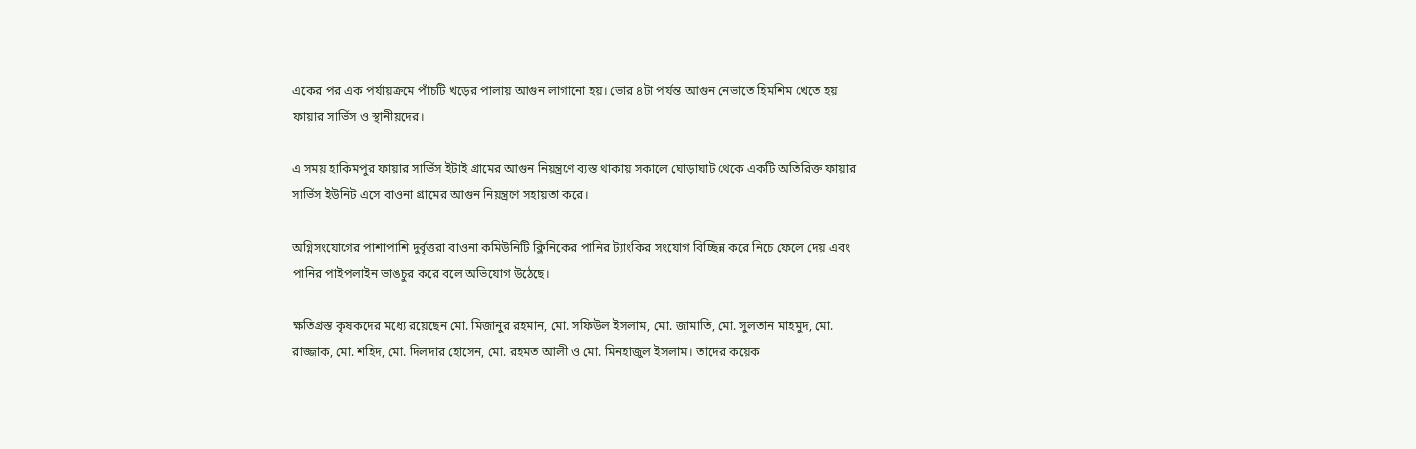একের পর এক পর্যায়ক্রমে পাঁচটি খড়ের পালায় আগুন লাগানো হয়। ভোর ৪টা পর্যন্ত আগুন নেভাতে হিমশিম খেতে হয় ফায়ার সার্ভিস ও স্থানীয়দের।

এ সময় হাকিমপুর ফায়ার সার্ভিস ইটাই গ্রামের আগুন নিয়ন্ত্রণে ব্যস্ত থাকায় সকালে ঘোড়াঘাট থেকে একটি অতিরিক্ত ফায়ার সার্ভিস ইউনিট এসে বাওনা গ্রামের আগুন নিয়ন্ত্রণে সহায়তা করে।

অগ্নিসংযোগের পাশাপাশি দুর্বৃত্তরা বাওনা কমিউনিটি ক্লিনিকের পানির ট্যাংকির সংযোগ বিচ্ছিন্ন করে নিচে ফেলে দেয় এবং পানির পাইপলাইন ভাঙচুর করে বলে অভিযোগ উঠেছে।

ক্ষতিগ্রস্ত কৃষকদের মধ্যে রয়েছেন মো. মিজানুর রহমান, মো. সফিউল ইসলাম, মো. জামাতি, মো. সুলতান মাহমুদ, মো. রাজ্জাক, মো. শহিদ, মো. দিলদার হোসেন, মো. রহমত আলী ও মো. মিনহাজুল ইসলাম। তাদের কয়েক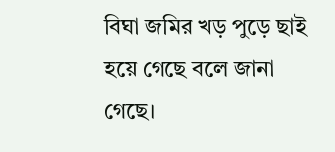বিঘা জমির খড় পুড়ে ছাই হয়ে গেছে বলে জানা গেছে।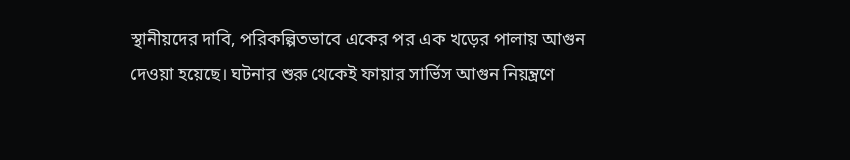স্থানীয়দের দাবি, পরিকল্পিতভাবে একের পর এক খড়ের পালায় আগুন দেওয়া হয়েছে। ঘটনার শুরু থেকেই ফায়ার সার্ভিস আগুন নিয়ন্ত্রণে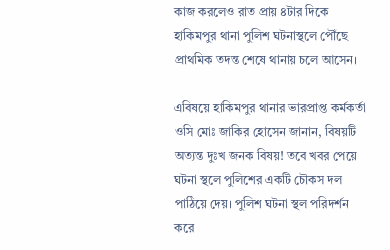কাজ করলেও রাত প্রায় ৪টার দিকে হাকিমপুর থানা পুলিশ ঘটনাস্থলে পৌঁছে প্রাথমিক তদন্ত শেষে থানায় চলে আসেন।

এবিষয়ে হাকিমপুর থানার ভারপ্রাপ্ত কর্মকর্তা ওসি মোঃ জাকির হোসেন জানান, বিষয়টি অত্যন্ত দুঃখ জনক বিষয়! তবে খবর পেয়ে ঘটনা স্থলে পুলিশের একটি চৌকস দল পাঠিয়ে দেয়। পুলিশ ঘটনা স্থল পরিদর্শন করে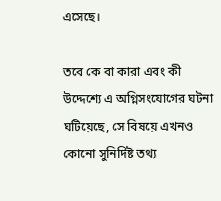এসেছে।

তবে কে বা কারা এবং কী উদ্দেশ্যে এ অগ্নিসংযোগের ঘটনা ঘটিয়েছে, সে বিষয়ে এখনও কোনো সুনির্দিষ্ট তথ্য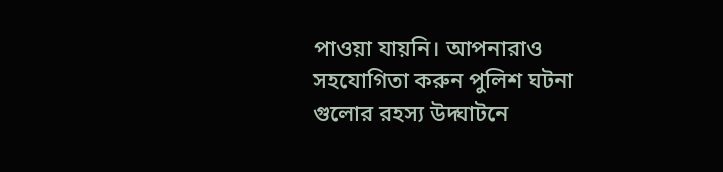পাওয়া যায়নি। আপনারাও সহযোগিতা করুন পুলিশ ঘটনা গুলোর রহস্য উদ্ঘাটনে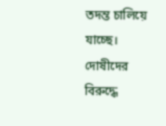তদন্ত চালিয়ে যাচ্ছে। দোষীদের বিরুদ্ধে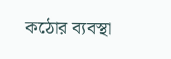কঠোর ব্যবস্থা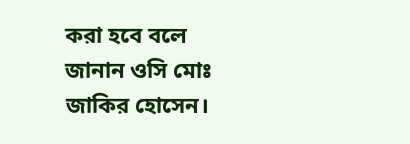করা হবে বলে জানান ওসি মোঃ জাকির হোসেন।